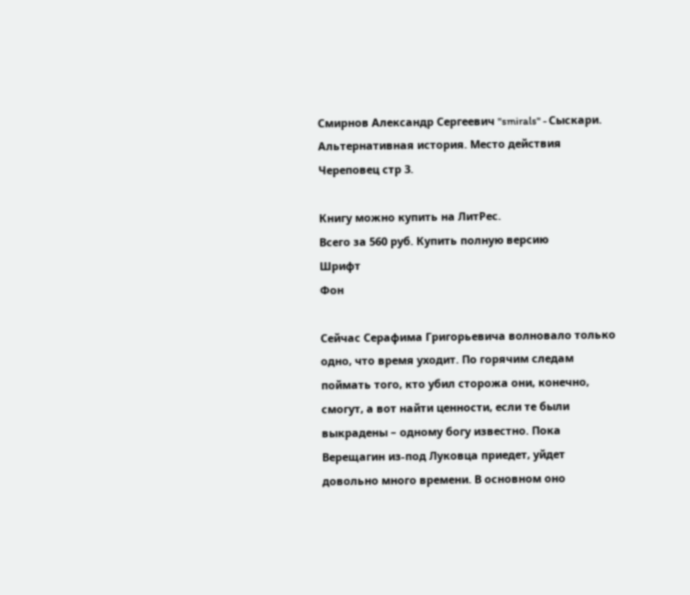Смирнов Александр Сергеевич "smirals" - Сыскари. Альтернативная история. Место действия Череповец стр 3.

Книгу можно купить на ЛитРес.
Всего за 560 руб. Купить полную версию
Шрифт
Фон

Сейчас Серафима Григорьевича волновало только одно, что время уходит. По горячим следам поймать того, кто убил сторожа они, конечно, смогут, а вот найти ценности, если те были выкрадены – одному богу известно. Пока Верещагин из-под Луковца приедет, уйдет довольно много времени. В основном оно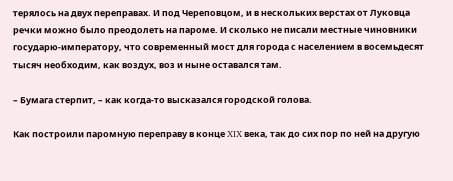терялось на двух переправах. И под Череповцом, и в нескольких верстах от Луковца речки можно было преодолеть на пароме. И сколько не писали местные чиновники государю-императору, что современный мост для города с населением в восемьдесят тысяч необходим, как воздух, воз и ныне оставался там.

– Бумага стерпит, – как когда-то высказался городской голова.

Как построили паромную переправу в конце XIX века, так до сих пор по ней на другую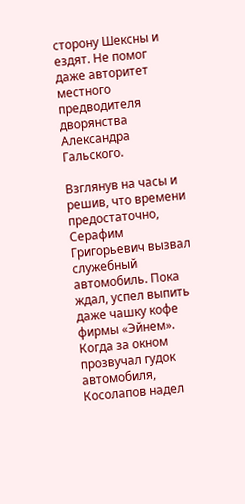сторону Шексны и ездят. Не помог даже авторитет местного предводителя дворянства Александра Гальского.

Взглянув на часы и решив, что времени предостаточно, Серафим Григорьевич вызвал служебный автомобиль. Пока ждал, успел выпить даже чашку кофе фирмы «Эйнем». Когда за окном прозвучал гудок автомобиля, Косолапов надел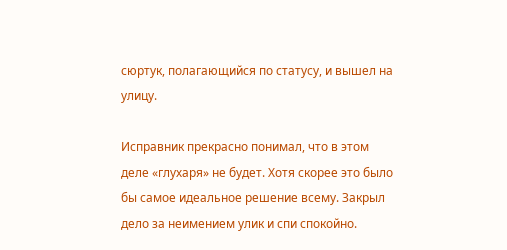сюртук, полагающийся по статусу, и вышел на улицу.

Исправник прекрасно понимал, что в этом деле «глухаря» не будет. Хотя скорее это было бы самое идеальное решение всему. Закрыл дело за неимением улик и спи спокойно.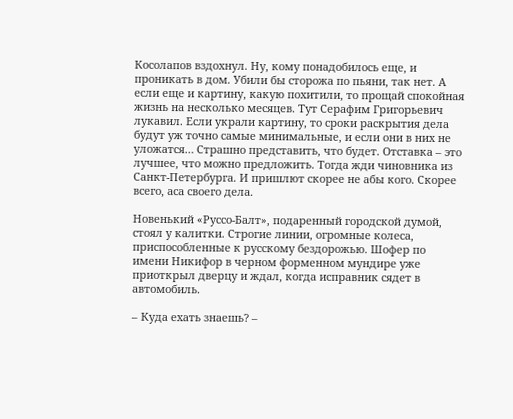Косолапов вздохнул. Ну, кому понадобилось еще, и проникать в дом. Убили бы сторожа по пьяни, так нет. А если еще и картину, какую похитили, то прощай спокойная жизнь на несколько месяцев. Тут Серафим Григорьевич лукавил. Если украли картину, то сроки раскрытия дела будут уж точно самые минимальные, и если они в них не уложатся… Страшно представить, что будет. Отставка – это лучшее, что можно предложить. Тогда жди чиновника из Санкт-Петербурга. И пришлют скорее не абы кого. Скорее всего, аса своего дела.

Новенький «Руссо-Балт», подаренный городской думой, стоял у калитки. Строгие линии, огромные колеса, приспособленные к русскому бездорожью. Шофер по имени Никифор в черном форменном мундире уже приоткрыл дверцу и ждал, когда исправник сядет в автомобиль.

– Куда ехать знаешь? –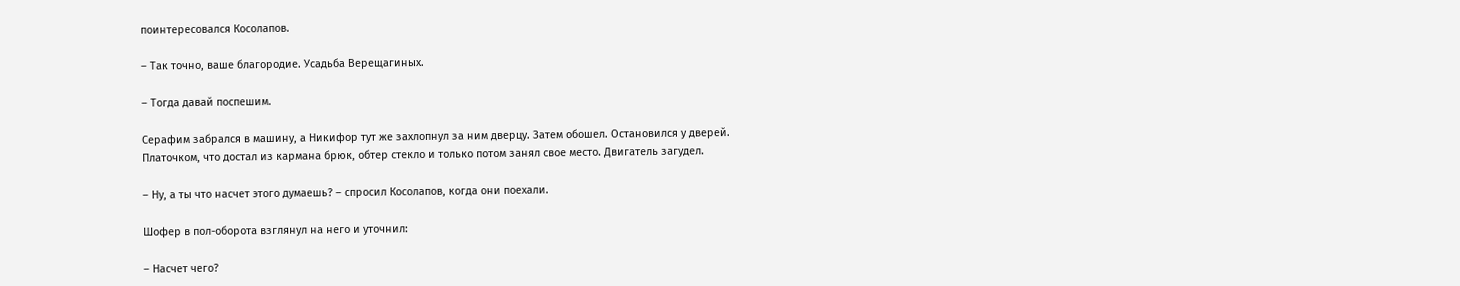поинтересовался Косолапов.

– Так точно, ваше благородие. Усадьба Верещагиных.

– Тогда давай поспешим.

Серафим забрался в машину, а Никифор тут же захлопнул за ним дверцу. Затем обошел. Остановился у дверей. Платочком, что достал из кармана брюк, обтер стекло и только потом занял свое место. Двигатель загудел.

– Ну, а ты что насчет этого думаешь? – спросил Косолапов, когда они поехали.

Шофер в пол-оборота взглянул на него и уточнил:

– Насчет чего?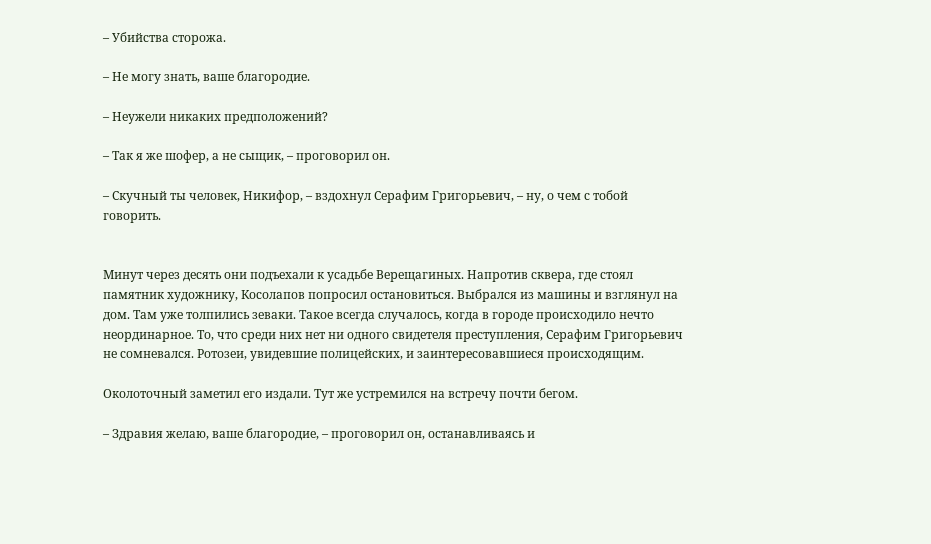– Убийства сторожа.

– Не могу знать, ваше благородие.

– Неужели никаких предположений?

– Так я же шофер, а не сыщик, – проговорил он.

– Скучный ты человек, Никифор, – вздохнул Серафим Григорьевич, – ну, о чем с тобой говорить.


Минут через десять они подъехали к усадьбе Верещагиных. Напротив сквера, где стоял памятник художнику, Косолапов попросил остановиться. Выбрался из машины и взглянул на дом. Там уже толпились зеваки. Такое всегда случалось, когда в городе происходило нечто неординарное. То, что среди них нет ни одного свидетеля преступления, Серафим Григорьевич не сомневался. Ротозеи, увидевшие полицейских, и заинтересовавшиеся происходящим.

Околоточный заметил его издали. Тут же устремился на встречу почти бегом.

– Здравия желаю, ваше благородие, – проговорил он, останавливаясь и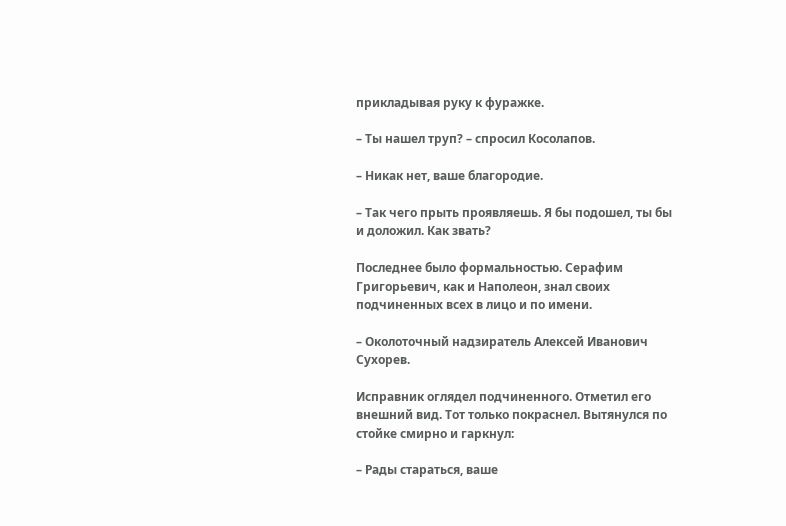прикладывая руку к фуражке.

– Ты нашел труп? – спросил Косолапов.

– Никак нет, ваше благородие.

– Так чего прыть проявляешь. Я бы подошел, ты бы и доложил. Как звать?

Последнее было формальностью. Серафим Григорьевич, как и Наполеон, знал своих подчиненных всех в лицо и по имени.

– Околоточный надзиратель Алексей Иванович Сухорев.

Исправник оглядел подчиненного. Отметил его внешний вид. Тот только покраснел. Вытянулся по стойке смирно и гаркнул:

– Рады стараться, ваше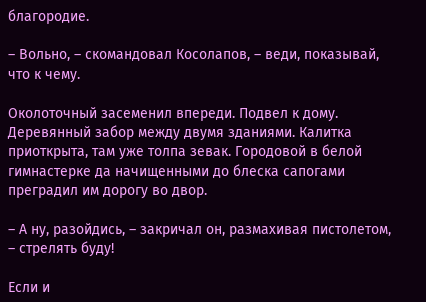благородие.

– Вольно, – скомандовал Косолапов, – веди, показывай, что к чему.

Околоточный засеменил впереди. Подвел к дому. Деревянный забор между двумя зданиями. Калитка приоткрыта, там уже толпа зевак. Городовой в белой гимнастерке да начищенными до блеска сапогами преградил им дорогу во двор.

– А ну, разойдись, – закричал он, размахивая пистолетом, – стрелять буду!

Если и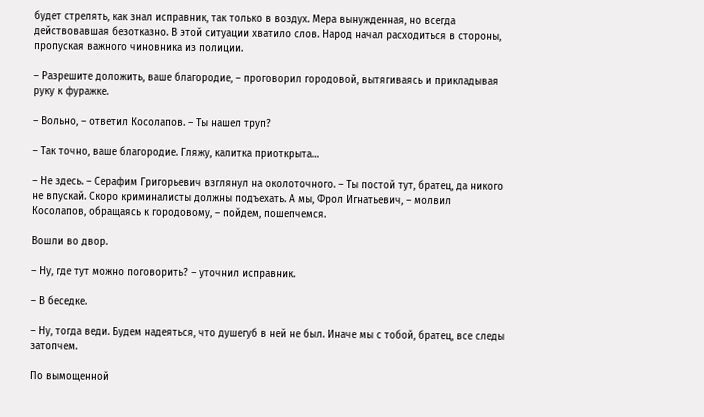будет стрелять, как знал исправник, так только в воздух. Мера вынужденная, но всегда действовавшая безотказно. В этой ситуации хватило слов. Народ начал расходиться в стороны, пропуская важного чиновника из полиции.

– Разрешите доложить, ваше благородие, – проговорил городовой, вытягиваясь и прикладывая руку к фуражке.

– Вольно, – ответил Косолапов. – Ты нашел труп?

– Так точно, ваше благородие. Гляжу, калитка приоткрыта…

– Не здесь. – Серафим Григорьевич взглянул на околоточного. – Ты постой тут, братец, да никого не впускай. Скоро криминалисты должны подъехать. А мы, Фрол Игнатьевич, – молвил Косолапов, обращаясь к городовому, – пойдем, пошепчемся.

Вошли во двор.

– Ну, где тут можно поговорить? – уточнил исправник.

– В беседке.

– Ну, тогда веди. Будем надеяться, что душегуб в ней не был. Иначе мы с тобой, братец, все следы затопчем.

По вымощенной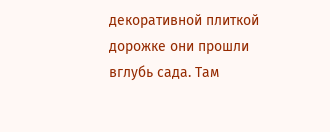декоративной плиткой дорожке они прошли вглубь сада. Там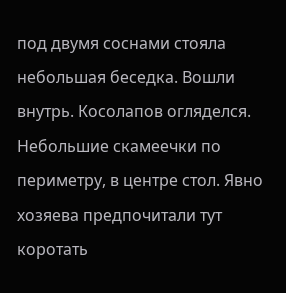под двумя соснами стояла небольшая беседка. Вошли внутрь. Косолапов огляделся. Небольшие скамеечки по периметру, в центре стол. Явно хозяева предпочитали тут коротать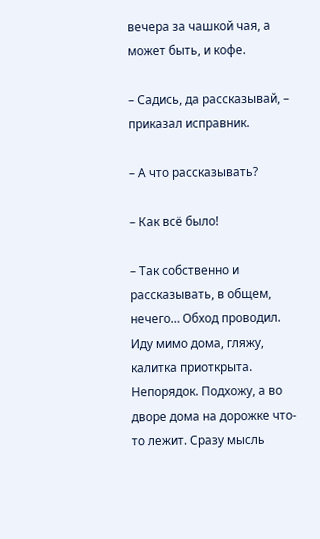вечера за чашкой чая, а может быть, и кофе.

– Садись, да рассказывай, – приказал исправник.

– А что рассказывать?

– Как всё было!

– Так собственно и рассказывать, в общем, нечего… Обход проводил. Иду мимо дома, гляжу, калитка приоткрыта. Непорядок. Подхожу, а во дворе дома на дорожке что-то лежит. Сразу мысль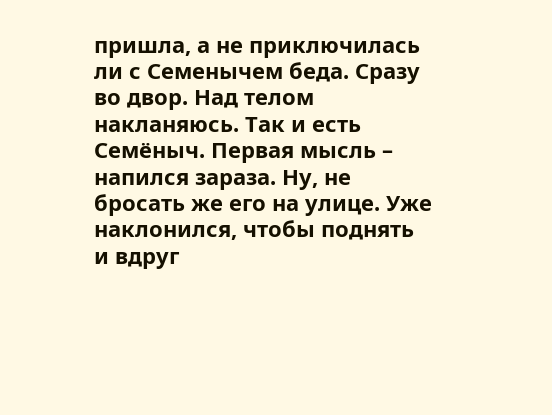пришла, а не приключилась ли с Семенычем беда. Сразу во двор. Над телом накланяюсь. Так и есть Семёныч. Первая мысль – напился зараза. Ну, не бросать же его на улице. Уже наклонился, чтобы поднять и вдруг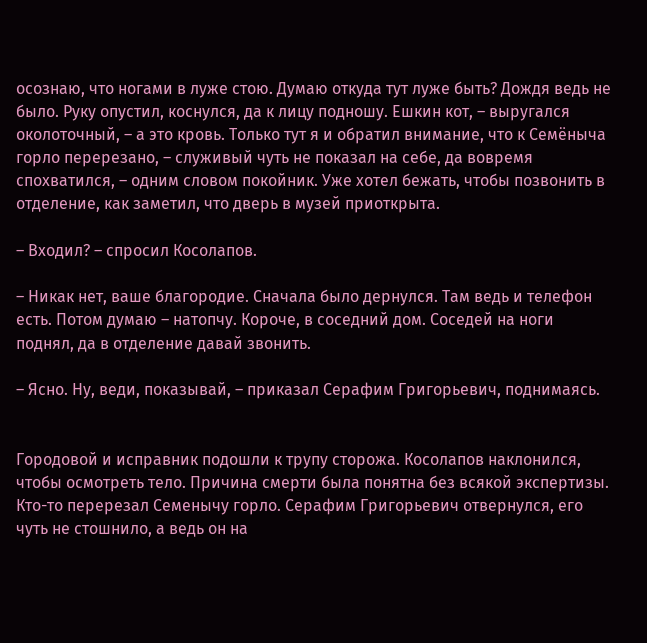осознаю, что ногами в луже стою. Думаю откуда тут луже быть? Дождя ведь не было. Руку опустил, коснулся, да к лицу подношу. Ешкин кот, – выругался околоточный, – а это кровь. Только тут я и обратил внимание, что к Семёныча горло перерезано, – служивый чуть не показал на себе, да вовремя спохватился, – одним словом покойник. Уже хотел бежать, чтобы позвонить в отделение, как заметил, что дверь в музей приоткрыта.

– Входил? – спросил Косолапов.

– Никак нет, ваше благородие. Сначала было дернулся. Там ведь и телефон есть. Потом думаю – натопчу. Короче, в соседний дом. Соседей на ноги поднял, да в отделение давай звонить.

– Ясно. Ну, веди, показывай, – приказал Серафим Григорьевич, поднимаясь.


Городовой и исправник подошли к трупу сторожа. Косолапов наклонился, чтобы осмотреть тело. Причина смерти была понятна без всякой экспертизы. Кто-то перерезал Семенычу горло. Серафим Григорьевич отвернулся, его чуть не стошнило, а ведь он на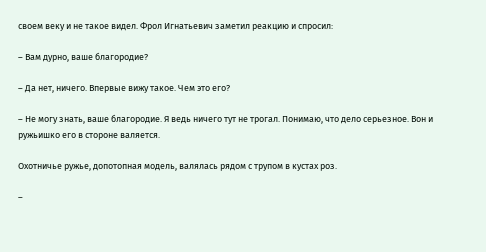своем веку и не такое видел. Фрол Игнатьевич заметил реакцию и спросил:

– Вам дурно, ваше благородие?

– Да нет, ничего. Впервые вижу такое. Чем это его?

– Не могу знать, ваше благородие. Я ведь ничего тут не трогал. Понимаю, что дело серьезное. Вон и ружьишко его в стороне валяется.

Охотничье ружье, допотопная модель, валялась рядом с трупом в кустах роз.

–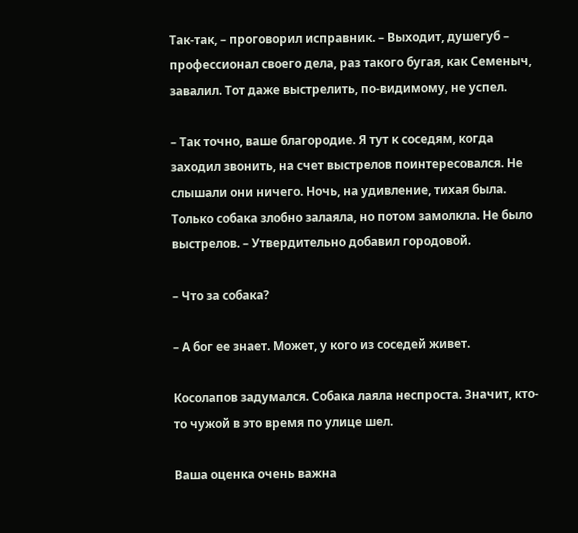Так-так, – проговорил исправник. – Выходит, душегуб – профессионал своего дела, раз такого бугая, как Семеныч, завалил. Тот даже выстрелить, по-видимому, не успел.

– Так точно, ваше благородие. Я тут к соседям, когда заходил звонить, на счет выстрелов поинтересовался. Не слышали они ничего. Ночь, на удивление, тихая была. Только собака злобно залаяла, но потом замолкла. Не было выстрелов. – Утвердительно добавил городовой.

– Что за собака?

– А бог ее знает. Может, у кого из соседей живет.

Косолапов задумался. Собака лаяла неспроста. Значит, кто-то чужой в это время по улице шел.

Ваша оценка очень важна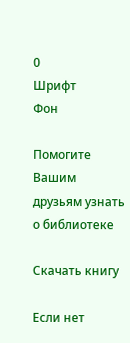0
Шрифт
Фон

Помогите Вашим друзьям узнать о библиотеке

Скачать книгу

Если нет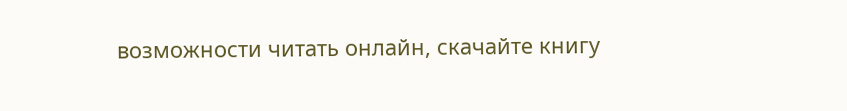возможности читать онлайн, скачайте книгу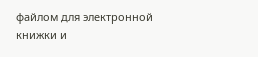файлом для электронной книжки и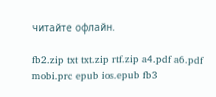читайте офлайн.

fb2.zip txt txt.zip rtf.zip a4.pdf a6.pdf mobi.prc epub ios.epub fb3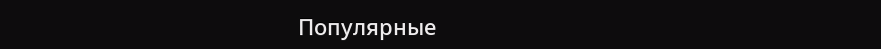Популярные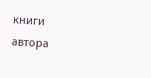книги автора